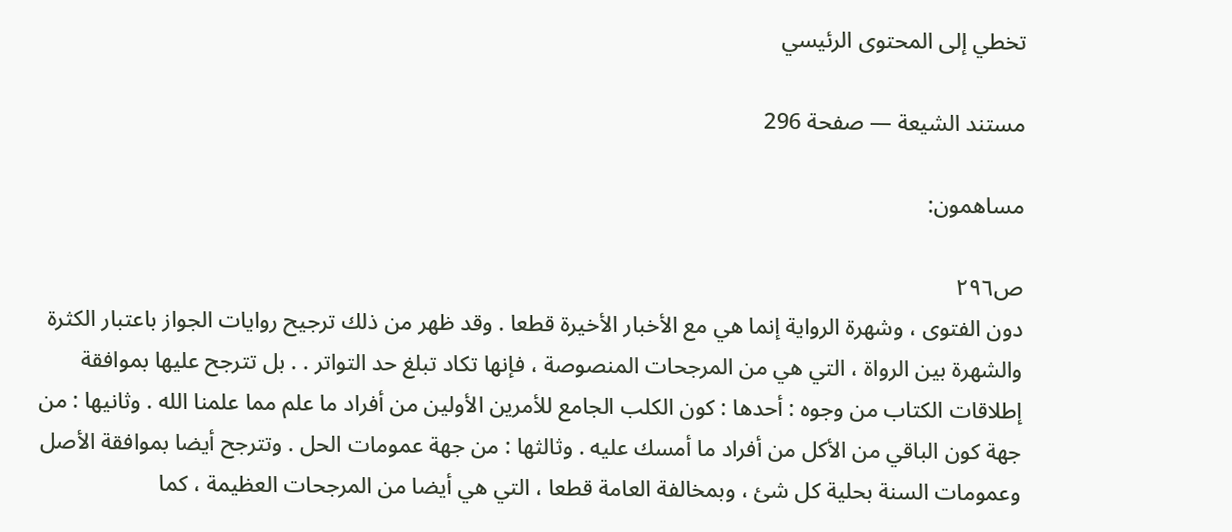تخطي إلى المحتوى الرئيسي

مستند الشيعة — صفحة 296

مساهمون:

ص٢٩٦
دون الفتوى ، وشهرة الرواية إنما هي مع الأخبار الأخيرة قطعا . وقد ظهر من ذلك ترجيح روايات الجواز باعتبار الكثرة والشهرة بين الرواة ، التي هي من المرجحات المنصوصة ، فإنها تكاد تبلغ حد التواتر . . بل تترجح عليها بموافقة إطلاقات الكتاب من وجوه : أحدها : كون الكلب الجامع للأمرين الأولين من أفراد ما علم مما علمنا الله . وثانيها : من جهة كون الباقي من الأكل من أفراد ما أمسك عليه . وثالثها : من جهة عمومات الحل . وتترجح أيضا بموافقة الأصل وعمومات السنة بحلية كل شئ ، وبمخالفة العامة قطعا ، التي هي أيضا من المرجحات العظيمة ، كما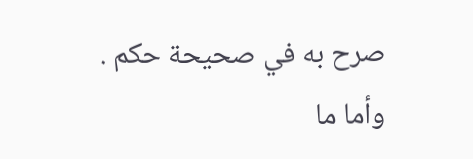صرح به في صحيحة حكم . وأما ما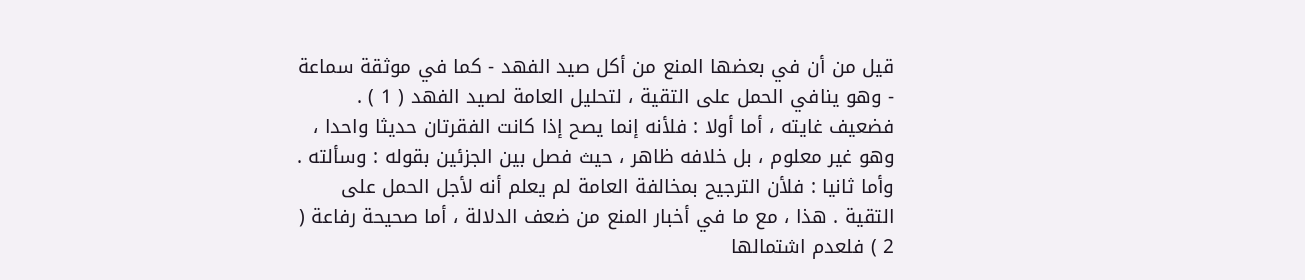قيل من أن في بعضها المنع من أكل صيد الفهد - كما في موثقة سماعة - وهو ينافي الحمل على التقية ، لتحليل العامة لصيد الفهد ( 1 ) . فضعيف غايته ، أما أولا : فلأنه إنما يصح إذا كانت الفقرتان حديثا واحدا ، وهو غير معلوم ، بل خلافه ظاهر ، حيث فصل بين الجزئين بقوله : وسألته . وأما ثانيا : فلأن الترجيح بمخالفة العامة لم يعلم أنه لأجل الحمل على التقية . هذا ، مع ما في أخبار المنع من ضعف الدلالة ، أما صحيحة رفاعة ( 2 ) فلعدم اشتمالها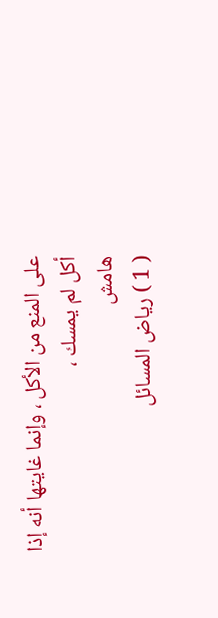على المنع من الأكل ، وإنما غايتها أنه إذا أكل لم يمسك ،
هامش
( 1 ) رياض المسائل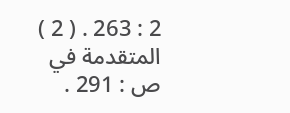2 : 263 . ( 2 ) المتقدمة في ص : 291 .